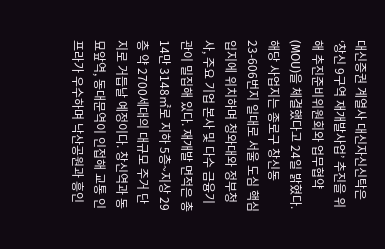대신증권 계열사 대신자신신탁은 ‘창신 9구역 재개발사업’ 추진을 위해 추진준비위원회와 업무협약(MOU)을 체결했다고 24일 밝혔다. 해당 사업지는 종로구 창신동 23-606번지 일대로 서울 도심 핵심 입지에 위치하며 청와대와 정부청사, 주요 기업 본사 및 다수 금융기관이 밀집해 있다. 재개발 면적은 총 14만 3148㎡로 지하 5층~지상 29층 약 2700세대의 대규모 주거 단지로 거듭날 예정이다. 창신역과 동묘앞역, 동대문역이 인접해 교통 인프라가 우수하며 낙산공원과 흥인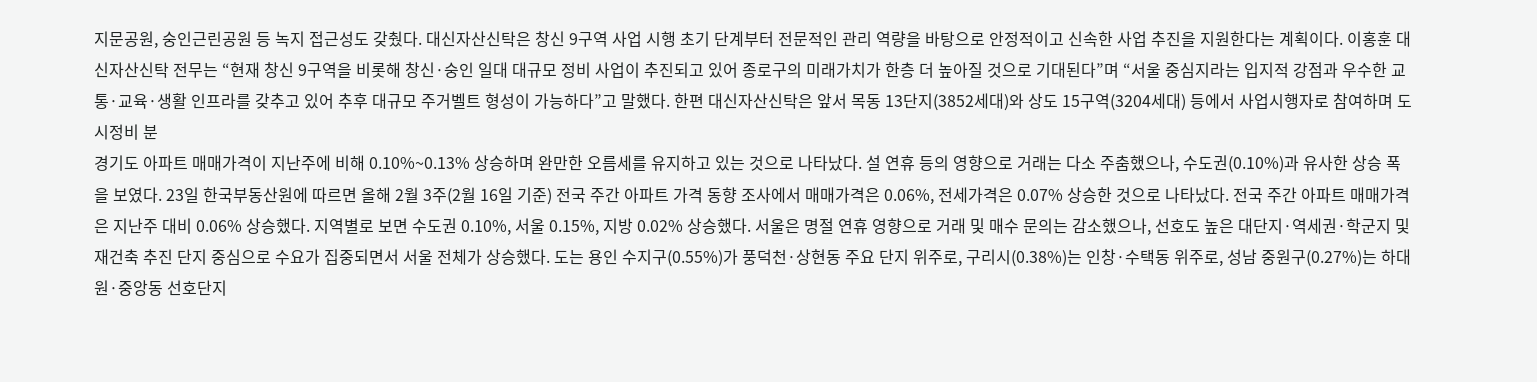지문공원, 숭인근린공원 등 녹지 접근성도 갖췄다. 대신자산신탁은 창신 9구역 사업 시행 초기 단계부터 전문적인 관리 역량을 바탕으로 안정적이고 신속한 사업 추진을 지원한다는 계획이다. 이홍훈 대신자산신탁 전무는 “현재 창신 9구역을 비롯해 창신·숭인 일대 대규모 정비 사업이 추진되고 있어 종로구의 미래가치가 한층 더 높아질 것으로 기대된다”며 “서울 중심지라는 입지적 강점과 우수한 교통·교육·생활 인프라를 갖추고 있어 추후 대규모 주거벨트 형성이 가능하다”고 말했다. 한편 대신자산신탁은 앞서 목동 13단지(3852세대)와 상도 15구역(3204세대) 등에서 사업시행자로 참여하며 도시정비 분
경기도 아파트 매매가격이 지난주에 비해 0.10%~0.13% 상승하며 완만한 오름세를 유지하고 있는 것으로 나타났다. 설 연휴 등의 영향으로 거래는 다소 주춤했으나, 수도권(0.10%)과 유사한 상승 폭을 보였다. 23일 한국부동산원에 따르면 올해 2월 3주(2월 16일 기준) 전국 주간 아파트 가격 동향 조사에서 매매가격은 0.06%, 전세가격은 0.07% 상승한 것으로 나타났다. 전국 주간 아파트 매매가격은 지난주 대비 0.06% 상승했다. 지역별로 보면 수도권 0.10%, 서울 0.15%, 지방 0.02% 상승했다. 서울은 명절 연휴 영향으로 거래 및 매수 문의는 감소했으나, 선호도 높은 대단지·역세권·학군지 및 재건축 추진 단지 중심으로 수요가 집중되면서 서울 전체가 상승했다. 도는 용인 수지구(0.55%)가 풍덕천·상현동 주요 단지 위주로, 구리시(0.38%)는 인창·수택동 위주로, 성남 중원구(0.27%)는 하대원·중앙동 선호단지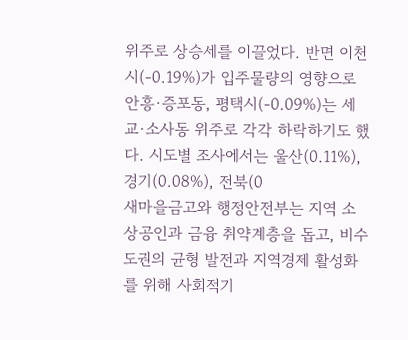위주로 상승세를 이끌었다. 반면 이천시(-0.19%)가 입주물량의 영향으로 안흥·증포동, 평택시(-0.09%)는 세교·소사동 위주로 각각 하락하기도 했다. 시도별 조사에서는 울산(0.11%), 경기(0.08%), 전북(0
새마을금고와 행정안전부는 지역 소상공인과 금융 취약계층을 돕고, 비수도권의 균형 발전과 지역경제 활성화를 위해 사회적기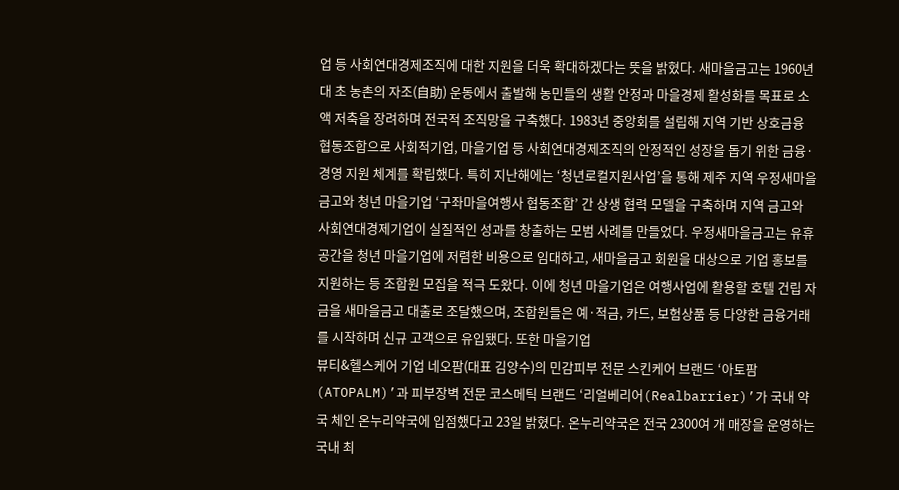업 등 사회연대경제조직에 대한 지원을 더욱 확대하겠다는 뜻을 밝혔다. 새마을금고는 1960년대 초 농촌의 자조(自助) 운동에서 출발해 농민들의 생활 안정과 마을경제 활성화를 목표로 소액 저축을 장려하며 전국적 조직망을 구축했다. 1983년 중앙회를 설립해 지역 기반 상호금융 협동조합으로 사회적기업, 마을기업 등 사회연대경제조직의 안정적인 성장을 돕기 위한 금융·경영 지원 체계를 확립했다. 특히 지난해에는 ‘청년로컬지원사업’을 통해 제주 지역 우정새마을금고와 청년 마을기업 ‘구좌마을여행사 협동조합’ 간 상생 협력 모델을 구축하며 지역 금고와 사회연대경제기업이 실질적인 성과를 창출하는 모범 사례를 만들었다. 우정새마을금고는 유휴공간을 청년 마을기업에 저렴한 비용으로 임대하고, 새마을금고 회원을 대상으로 기업 홍보를 지원하는 등 조합원 모집을 적극 도왔다. 이에 청년 마을기업은 여행사업에 활용할 호텔 건립 자금을 새마을금고 대출로 조달했으며, 조합원들은 예·적금, 카드, 보험상품 등 다양한 금융거래를 시작하며 신규 고객으로 유입됐다. 또한 마을기업
뷰티&헬스케어 기업 네오팜(대표 김양수)의 민감피부 전문 스킨케어 브랜드 ‘아토팜(ATOPALM)’과 피부장벽 전문 코스메틱 브랜드 ‘리얼베리어(Realbarrier)’가 국내 약국 체인 온누리약국에 입점했다고 23일 밝혔다. 온누리약국은 전국 2300여 개 매장을 운영하는 국내 최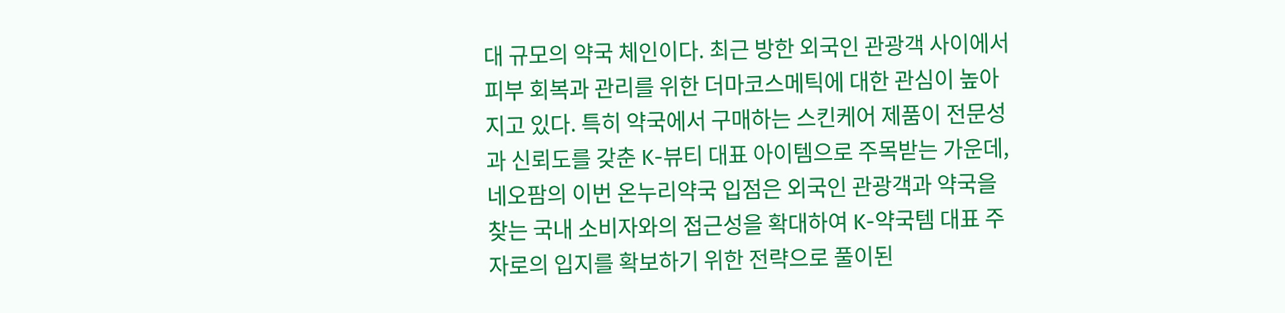대 규모의 약국 체인이다. 최근 방한 외국인 관광객 사이에서 피부 회복과 관리를 위한 더마코스메틱에 대한 관심이 높아지고 있다. 특히 약국에서 구매하는 스킨케어 제품이 전문성과 신뢰도를 갖춘 K-뷰티 대표 아이템으로 주목받는 가운데, 네오팜의 이번 온누리약국 입점은 외국인 관광객과 약국을 찾는 국내 소비자와의 접근성을 확대하여 K-약국템 대표 주자로의 입지를 확보하기 위한 전략으로 풀이된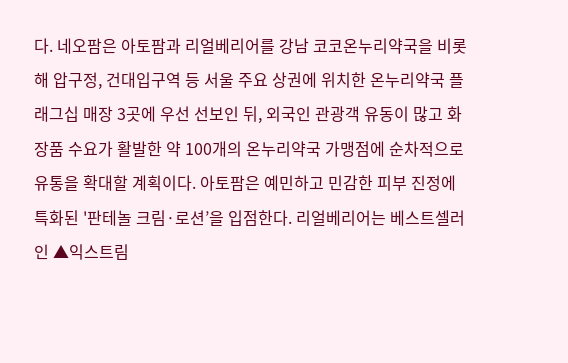다. 네오팜은 아토팜과 리얼베리어를 강남 코코온누리약국을 비롯해 압구정, 건대입구역 등 서울 주요 상권에 위치한 온누리약국 플래그십 매장 3곳에 우선 선보인 뒤, 외국인 관광객 유동이 많고 화장품 수요가 활발한 약 100개의 온누리약국 가맹점에 순차적으로 유통을 확대할 계획이다. 아토팜은 예민하고 민감한 피부 진정에 특화된 '판테놀 크림·로션’을 입점한다. 리얼베리어는 베스트셀러인 ▲익스트림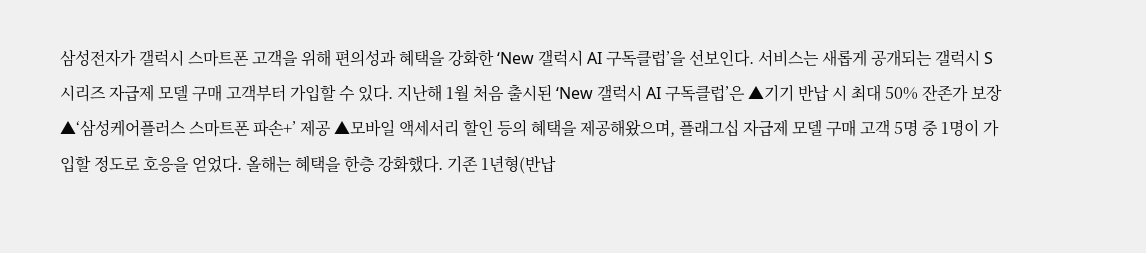삼성전자가 갤럭시 스마트폰 고객을 위해 편의성과 혜택을 강화한 ‘New 갤럭시 AI 구독클럽’을 선보인다. 서비스는 새롭게 공개되는 갤럭시 S 시리즈 자급제 모델 구매 고객부터 가입할 수 있다. 지난해 1월 처음 출시된 ‘New 갤럭시 AI 구독클럽’은 ▲기기 반납 시 최대 50% 잔존가 보장 ▲‘삼성케어플러스 스마트폰 파손+’ 제공 ▲모바일 액세서리 할인 등의 혜택을 제공해왔으며, 플래그십 자급제 모델 구매 고객 5명 중 1명이 가입할 정도로 호응을 얻었다. 올해는 혜택을 한층 강화했다. 기존 1년형(반납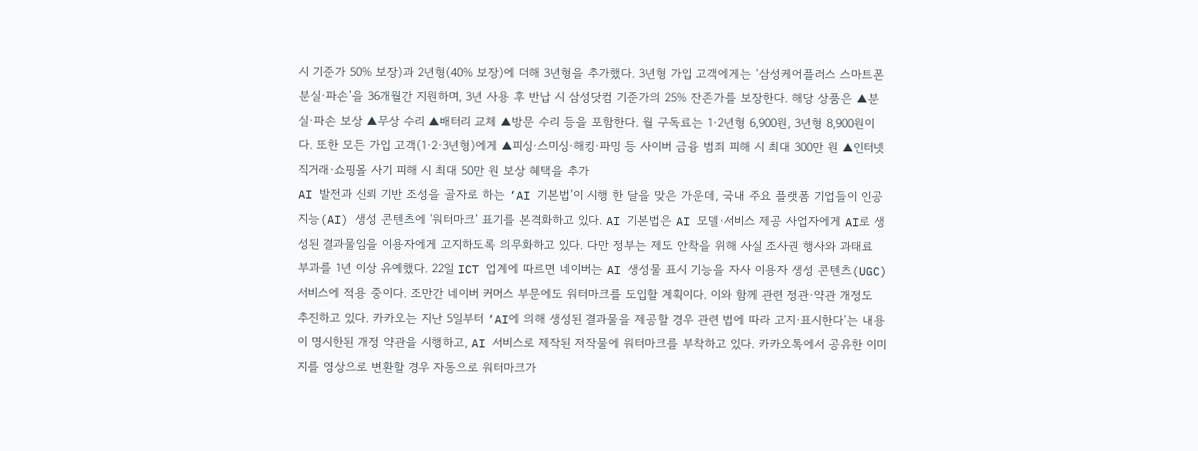시 기준가 50% 보장)과 2년형(40% 보장)에 더해 3년형을 추가했다. 3년형 가입 고객에게는 ‘삼성케어플러스 스마트폰 분실·파손’을 36개월간 지원하며, 3년 사용 후 반납 시 삼성닷컴 기준가의 25% 잔존가를 보장한다. 해당 상품은 ▲분실·파손 보상 ▲무상 수리 ▲배터리 교체 ▲방문 수리 등을 포함한다. 월 구독료는 1·2년형 6,900원, 3년형 8,900원이다. 또한 모든 가입 고객(1·2·3년형)에게 ▲피싱·스미싱·해킹·파밍 등 사이버 금융 범죄 피해 시 최대 300만 원 ▲인터넷 직거래·쇼핑몰 사기 피해 시 최대 50만 원 보상 혜택을 추가
AI 발전과 신뢰 기반 조성을 골자로 하는 ‘AI 기본법’이 시행 한 달을 맞은 가운데, 국내 주요 플랫폼 기업들이 인공지능(AI) 생성 콘텐츠에 '워터마크’ 표기를 본격화하고 있다. AI 기본법은 AI 모델·서비스 제공 사업자에게 AI로 생성된 결과물임을 이용자에게 고지하도록 의무화하고 있다. 다만 정부는 제도 안착을 위해 사실 조사권 행사와 과태료 부과를 1년 이상 유예했다. 22일 ICT 업계에 따르면 네이버는 AI 생성물 표시 기능을 자사 이용자 생성 콘텐츠(UGC) 서비스에 적용 중이다. 조만간 네이버 커머스 부문에도 워터마크를 도입할 계획이다. 이와 함께 관련 정관·약관 개정도 추진하고 있다. 카카오는 지난 5일부터 ‘AI에 의해 생성된 결과물을 제공할 경우 관련 법에 따라 고지·표시한다’는 내용이 명시한된 개정 약관을 시행하고, AI 서비스로 제작된 저작물에 워터마크를 부착하고 있다. 카카오톡에서 공유한 이미지를 영상으로 변환할 경우 자동으로 워터마크가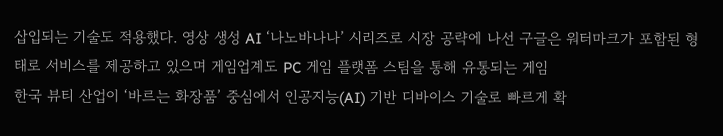삽입되는 기술도 적용했다. 영상 생성 AI ‘나노바나나’ 시리즈로 시장 공략에 나선 구글은 워터마크가 포함된 형태로 서비스를 제공하고 있으며 게임업계도 PC 게임 플랫폼 스팀을 통해 유통되는 게임
한국 뷰티 산업이 ‘바르는 화장품’ 중심에서 인공지능(AI) 기반 디바이스 기술로 빠르게 확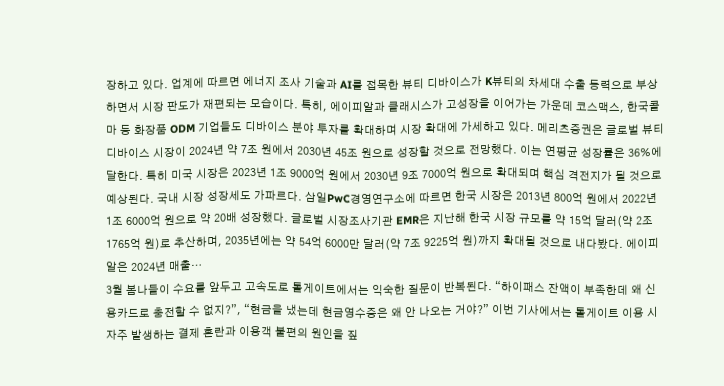장하고 있다. 업계에 따르면 에너지 조사 기술과 AI를 접목한 뷰티 디바이스가 K뷰티의 차세대 수출 동력으로 부상하면서 시장 판도가 재편되는 모습이다. 특히, 에이피알과 클래시스가 고성장을 이어가는 가운데 코스맥스, 한국콜마 등 화장품 ODM 기업들도 디바이스 분야 투자를 확대하며 시장 확대에 가세하고 있다. 메리츠증권은 글로벌 뷰티 디바이스 시장이 2024년 약 7조 원에서 2030년 45조 원으로 성장할 것으로 전망했다. 이는 연평균 성장률은 36%에 달한다. 특히 미국 시장은 2023년 1조 9000억 원에서 2030년 9조 7000억 원으로 확대되며 핵심 격전지가 될 것으로 예상된다. 국내 시장 성장세도 가파르다. 삼일PwC경영연구소에 따르면 한국 시장은 2013년 800억 원에서 2022년 1조 6000억 원으로 약 20배 성장했다. 글로벌 시장조사기관 EMR은 지난해 한국 시장 규모를 약 15억 달러(약 2조 1765억 원)로 추산하며, 2035년에는 약 54억 6000만 달러(약 7조 9225억 원)까지 확대될 것으로 내다봤다. 에이피알은 2024년 매출…
3월 봄나들이 수요를 앞두고 고속도로 톨게이트에서는 익숙한 질문이 반복된다. “하이패스 잔액이 부족한데 왜 신용카드로 충전할 수 없지?”, “현금을 냈는데 현금영수증은 왜 안 나오는 거야?” 이번 기사에서는 톨게이트 이용 시 자주 발생하는 결제 혼란과 이용객 불편의 원인을 짚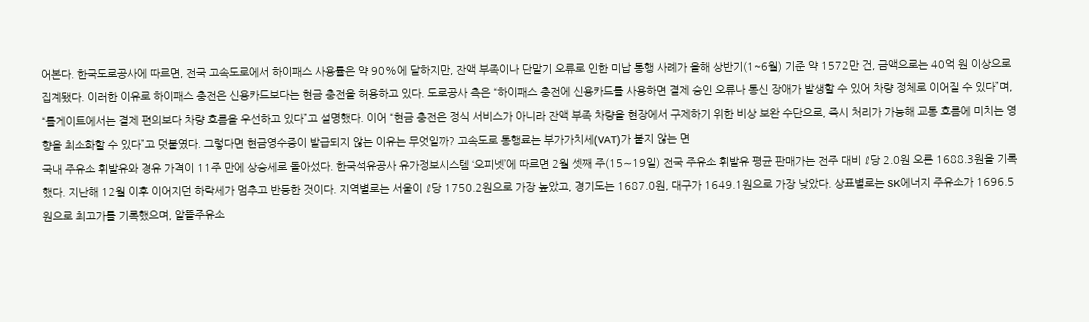어본다. 한국도로공사에 따르면, 전국 고속도로에서 하이패스 사용률은 약 90%에 달하지만, 잔액 부족이나 단말기 오류로 인한 미납 통행 사례가 올해 상반기(1~6월) 기준 약 1572만 건, 금액으로는 40억 원 이상으로 집계됐다. 이러한 이유로 하이패스 충전은 신용카드보다는 현금 충전을 허용하고 있다. 도로공사 측은 “하이패스 충전에 신용카드를 사용하면 결제 승인 오류나 통신 장애가 발생할 수 있어 차량 정체로 이어질 수 있다”며, “톨게이트에서는 결제 편의보다 차량 흐름을 우선하고 있다”고 설명했다. 이어 “현금 충전은 정식 서비스가 아니라 잔액 부족 차량을 현장에서 구제하기 위한 비상 보완 수단으로, 즉시 처리가 가능해 교통 흐름에 미치는 영향을 최소화할 수 있다”고 덧붙였다. 그렇다면 현금영수증이 발급되지 않는 이유는 무엇일까? 고속도로 통행료는 부가가치세(VAT)가 붙지 않는 면
국내 주유소 휘발유와 경유 가격이 11주 만에 상승세로 돌아섰다. 한국석유공사 유가정보시스템 ‘오피넷’에 따르면 2월 셋째 주(15∼19일) 전국 주유소 휘발유 평균 판매가는 전주 대비 ℓ당 2.0원 오른 1688.3원을 기록했다. 지난해 12월 이후 이어지던 하락세가 멈추고 반등한 것이다. 지역별로는 서울이 ℓ당 1750.2원으로 가장 높았고, 경기도는 1687.0원, 대구가 1649.1원으로 가장 낮았다. 상표별로는 SK에너지 주유소가 1696.5원으로 최고가를 기록했으며, 알뜰주유소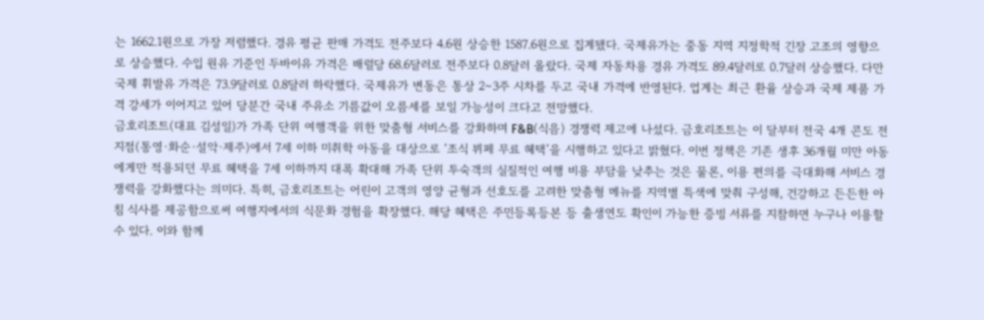는 1662.1원으로 가장 저렴했다. 경유 평균 판매 가격도 전주보다 4.6원 상승한 1587.6원으로 집계됐다. 국제유가는 중동 지역 지정학적 긴장 고조의 영향으로 상승했다. 수입 원유 기준인 두바이유 가격은 배럴당 68.6달러로 전주보다 0.8달러 올랐다. 국제 자동차용 경유 가격도 89.4달러로 0.7달러 상승했다. 다만 국제 휘발유 가격은 73.9달러로 0.8달러 하락했다. 국제유가 변동은 통상 2∼3주 시차를 두고 국내 가격에 반영된다. 업계는 최근 환율 상승과 국제 제품 가격 강세가 이어지고 있어 당분간 국내 주유소 기름값이 오름세를 보일 가능성이 크다고 전망했다.
금호리조트(대표 김성일)가 가족 단위 여행객을 위한 맞춤형 서비스를 강화하며 F&B(식음) 경쟁력 제고에 나섰다. 금호리조트는 이 달부터 전국 4개 콘도 전 지점(통영·화순·설악·제주)에서 7세 이하 미취학 아동을 대상으로 ‘조식 뷔페 무료 혜택’을 시행하고 있다고 밝혔다. 이번 정책은 기존 생후 36개월 미만 아동에게만 적용되던 무료 혜택을 7세 이하까지 대폭 확대해 가족 단위 투숙객의 실질적인 여행 비용 부담을 낮추는 것은 물론, 이용 편의를 극대화해 서비스 경쟁력을 강화했다는 의미다. 특히, 금호리조트는 어린이 고객의 영양 균형과 선호도를 고려한 맞춤형 메뉴를 지역별 특색에 맞춰 구성해, 건강하고 든든한 아침 식사를 제공함으로써 여행지에서의 식문화 경험을 확장했다. 해당 혜택은 주민등록등본 등 출생연도 확인이 가능한 증빙 서류를 지참하면 누구나 이용할 수 있다. 이와 함께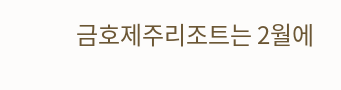금호제주리조트는 2월에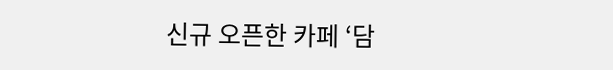신규 오픈한 카페 ‘담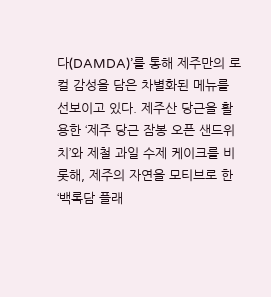다(DAMDA)’를 통해 제주만의 로컬 감성을 담은 차별화된 메뉴를 선보이고 있다. 제주산 당근을 활용한 ‘제주 당근 잠봉 오픈 샌드위치’와 제철 과일 수제 케이크를 비롯해, 제주의 자연을 모티브로 한 ‘백록담 플래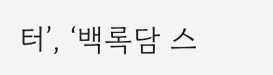터’, ‘백록담 스